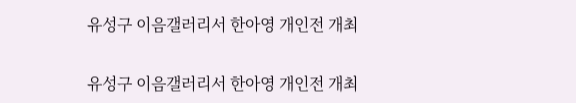유성구 이음갤러리서 한아영 개인전 개최

유성구 이음갤러리서 한아영 개인전 개최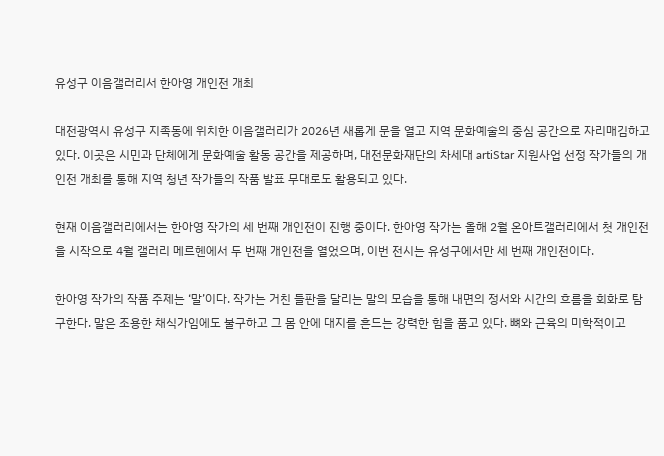유성구 이음갤러리서 한아영 개인전 개최

대전광역시 유성구 지족동에 위치한 이음갤러리가 2026년 새롭게 문을 열고 지역 문화예술의 중심 공간으로 자리매김하고 있다. 이곳은 시민과 단체에게 문화예술 활동 공간을 제공하며, 대전문화재단의 차세대 artiStar 지원사업 선정 작가들의 개인전 개최를 통해 지역 청년 작가들의 작품 발표 무대로도 활용되고 있다.

현재 이음갤러리에서는 한아영 작가의 세 번째 개인전이 진행 중이다. 한아영 작가는 올해 2월 온아트갤러리에서 첫 개인전을 시작으로 4월 갤러리 메르헨에서 두 번째 개인전을 열었으며, 이번 전시는 유성구에서만 세 번째 개인전이다.

한아영 작가의 작품 주제는 ‘말’이다. 작가는 거친 들판을 달리는 말의 모습을 통해 내면의 정서와 시간의 흐름을 회화로 탐구한다. 말은 조용한 채식가임에도 불구하고 그 몸 안에 대지를 흔드는 강력한 힘을 품고 있다. 뼈와 근육의 미학적이고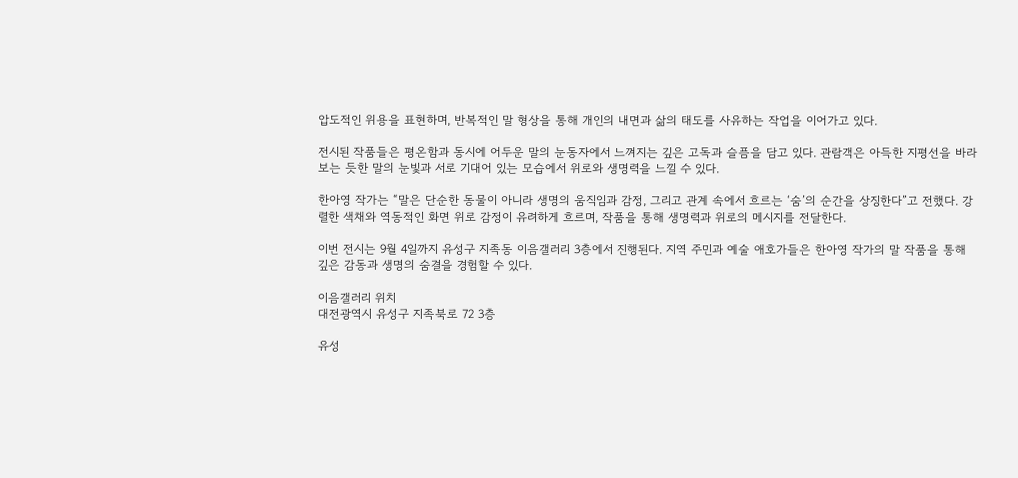압도적인 위용을 표현하며, 반복적인 말 형상을 통해 개인의 내면과 삶의 태도를 사유하는 작업을 이어가고 있다.

전시된 작품들은 평온함과 동시에 어두운 말의 눈동자에서 느껴지는 깊은 고독과 슬픔을 담고 있다. 관람객은 아득한 지평선을 바라보는 듯한 말의 눈빛과 서로 기대어 있는 모습에서 위로와 생명력을 느낄 수 있다.

한아영 작가는 “말은 단순한 동물이 아니라 생명의 움직임과 감정, 그리고 관계 속에서 흐르는 ‘숨’의 순간을 상징한다”고 전했다. 강렬한 색채와 역동적인 화면 위로 감정이 유려하게 흐르며, 작품을 통해 생명력과 위로의 메시지를 전달한다.

이번 전시는 9월 4일까지 유성구 지족동 이음갤러리 3층에서 진행된다. 지역 주민과 예술 애호가들은 한아영 작가의 말 작품을 통해 깊은 감동과 생명의 숨결을 경험할 수 있다.

이음갤러리 위치
대전광역시 유성구 지족북로 72 3층

유성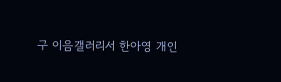구 이음갤러리서 한아영 개인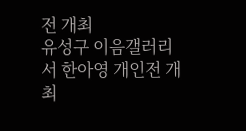전 개최
유성구 이음갤러리서 한아영 개인전 개최